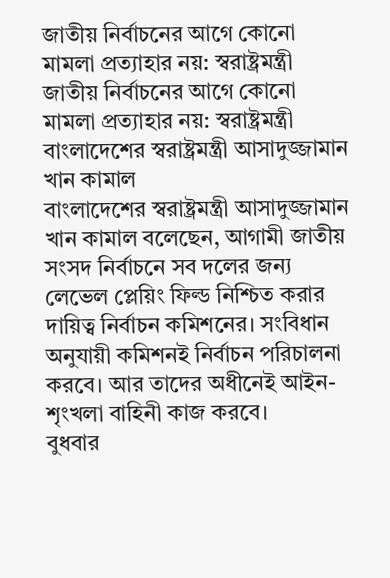জাতীয় নির্বাচনের আগে কোনো মামলা প্রত্যাহার নয়: স্বরাষ্ট্রমন্ত্রী
জাতীয় নির্বাচনের আগে কোনো মামলা প্রত্যাহার নয়: স্বরাষ্ট্রমন্ত্রী
বাংলাদেশের স্বরাষ্ট্রমন্ত্রী আসাদুজ্জামান খান কামাল
বাংলাদেশের স্বরাষ্ট্রমন্ত্রী আসাদুজ্জামান খান কামাল বলেছেন, আগামী জাতীয় সংসদ নির্বাচনে সব দলের জন্য লেভেল প্লেয়িং ফিল্ড নিশ্চিত করার দায়িত্ব নির্বাচন কমিশনের। সংবিধান অনুযায়ী কমিশনই নির্বাচন পরিচালনা করবে। আর তাদের অধীনেই আইন-শৃংখলা বাহিনী কাজ করবে।
বুধবার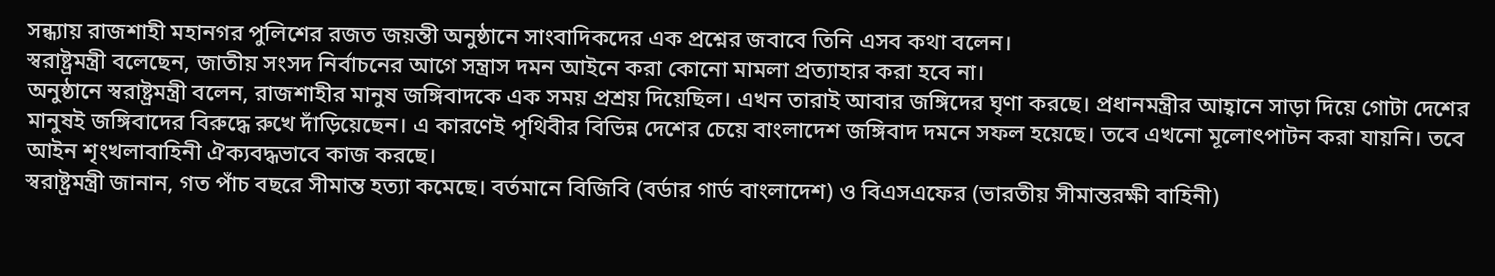সন্ধ্যায় রাজশাহী মহানগর পুলিশের রজত জয়ন্তী অনুষ্ঠানে সাংবাদিকদের এক প্রশ্নের জবাবে তিনি এসব কথা বলেন।
স্বরাষ্ট্রমন্ত্রী বলেছেন, জাতীয় সংসদ নির্বাচনের আগে সন্ত্রাস দমন আইনে করা কোনো মামলা প্রত্যাহার করা হবে না।
অনুষ্ঠানে স্বরাষ্ট্রমন্ত্রী বলেন, রাজশাহীর মানুষ জঙ্গিবাদকে এক সময় প্রশ্রয় দিয়েছিল। এখন তারাই আবার জঙ্গিদের ঘৃণা করছে। প্রধানমন্ত্রীর আহ্বানে সাড়া দিয়ে গোটা দেশের মানুষই জঙ্গিবাদের বিরুদ্ধে রুখে দাঁড়িয়েছেন। এ কারণেই পৃথিবীর বিভিন্ন দেশের চেয়ে বাংলাদেশ জঙ্গিবাদ দমনে সফল হয়েছে। তবে এখনো মূলোৎপাটন করা যায়নি। তবে আইন শৃংখলাবাহিনী ঐক্যবদ্ধভাবে কাজ করছে।
স্বরাষ্ট্রমন্ত্রী জানান, গত পাঁচ বছরে সীমান্ত হত্যা কমেছে। বর্তমানে বিজিবি (বর্ডার গার্ড বাংলাদেশ) ও বিএসএফের (ভারতীয় সীমান্তরক্ষী বাহিনী)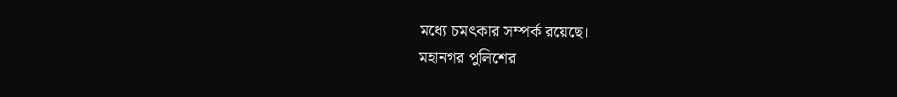মধ্যে চমৎকার সম্পর্ক রয়েছে।
মহানগর পুলিশের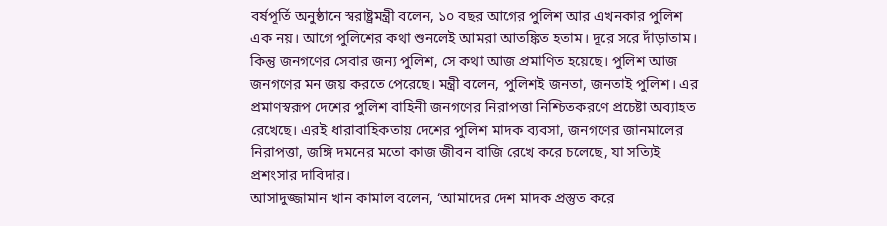বর্ষপূর্তি অনুষ্ঠানে স্বরাষ্ট্রমন্ত্রী বলেন, ১০ বছর আগের পুলিশ আর এখনকার পুলিশ এক নয়। আগে পুলিশের কথা শুনলেই আমরা আতঙ্কিত হতাম। দূরে সরে দাঁড়াতাম। কিন্তু জনগণের সেবার জন্য পুলিশ, সে কথা আজ প্রমাণিত হয়েছে। পুলিশ আজ জনগণের মন জয় করতে পেরেছে। মন্ত্রী বলেন, পুলিশই জনতা, জনতাই পুলিশ। এর প্রমাণস্বরূপ দেশের পুলিশ বাহিনী জনগণের নিরাপত্তা নিশ্চিতকরণে প্রচেষ্টা অব্যাহত রেখেছে। এরই ধারাবাহিকতায় দেশের পুলিশ মাদক ব্যবসা, জনগণের জানমালের নিরাপত্তা, জঙ্গি দমনের মতো কাজ জীবন বাজি রেখে করে চলেছে, যা সত্যিই প্রশংসার দাবিদার।
আসাদুজ্জামান খান কামাল বলেন, ‘আমাদের দেশ মাদক প্রস্তুত করে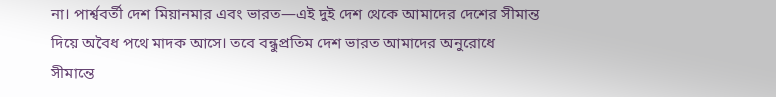না। পার্শ্ববর্তী দেশ মিয়ানমার এবং ভারত—এই দুই দেশ থেকে আমাদের দেশের সীমান্ত দিয়ে অবৈধ পথে মাদক আসে। তবে বন্ধুপ্রতিম দেশ ভারত আমাদের অনুরোধে সীমান্তে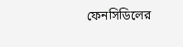ফেনসিডিলের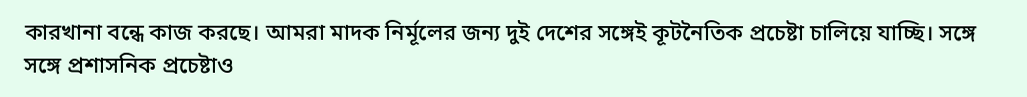কারখানা বন্ধে কাজ করছে। আমরা মাদক নির্মূলের জন্য দুই দেশের সঙ্গেই কূটনৈতিক প্রচেষ্টা চালিয়ে যাচ্ছি। সঙ্গে সঙ্গে প্রশাসনিক প্রচেষ্টাও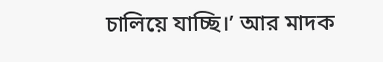চালিয়ে যাচ্ছি।’ আর মাদক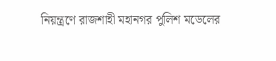নিয়ন্ত্রণে রাজশাহী মহানগর পুলিশ মডেলের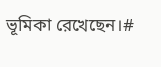ভূমিকা রেখেছেন।#